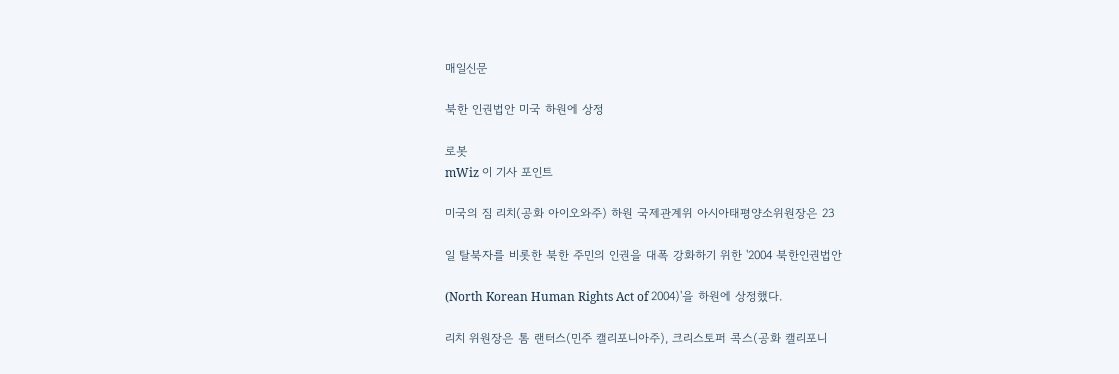매일신문

북한 인권법안 미국 하원에 상정

로봇
mWiz 이 기사 포인트

미국의 짐 리치(공화 아이오와주) 하원 국제관계위 아시아태평양소위원장은 23

일 탈북자를 비롯한 북한 주민의 인권을 대폭 강화하기 위한 '2004 북한인권법안

(North Korean Human Rights Act of 2004)'을 하원에 상정했다.

리치 위원장은 톰 랜터스(민주 캘리포니아주), 크리스토퍼 콕스(공화 캘리포니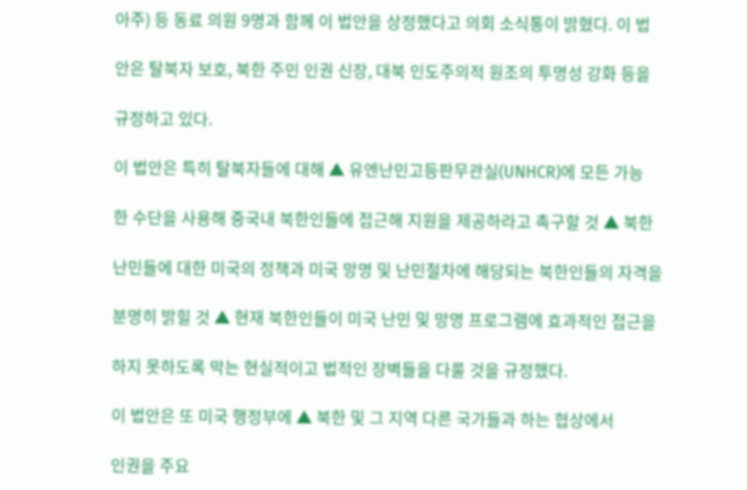아주) 등 동료 의원 9명과 함께 이 법안을 상정했다고 의회 소식통이 밝혔다. 이 법

안은 탈북자 보호, 북한 주민 인권 신장, 대북 인도주의적 원조의 투명성 강화 등을

규정하고 있다.

이 법안은 특히 탈북자들에 대해 ▲ 유엔난민고등판무관실(UNHCR)에 모든 가능

한 수단을 사용해 중국내 북한인들에 접근해 지원을 제공하라고 촉구할 것 ▲ 북한

난민들에 대한 미국의 정책과 미국 망명 및 난민절차에 해당되는 북한인들의 자격을

분명히 밝힐 것 ▲ 현재 북한인들이 미국 난민 및 망명 프로그램에 효과적인 접근을

하지 못하도록 막는 현실적이고 법적인 장벽들을 다룰 것을 규정했다.

이 법안은 또 미국 행정부에 ▲ 북한 및 그 지역 다른 국가들과 하는 협상에서

인권을 주요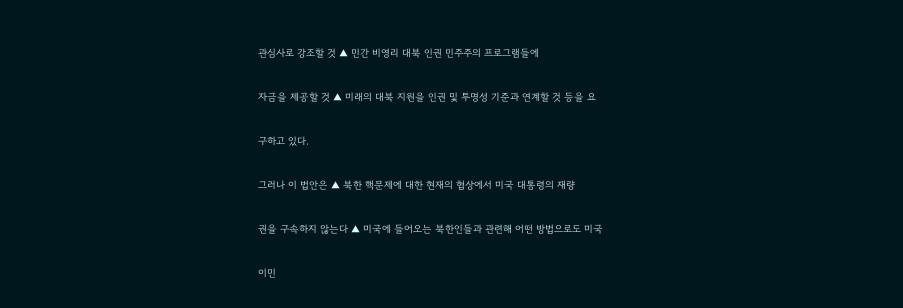관심사로 강조할 것 ▲ 민간 비영리 대북 인권 민주주의 프로그램들에

자금을 제공할 것 ▲ 미래의 대북 지원을 인권 및 투명성 기준과 연계할 것 등을 요

구하고 있다.

그러나 이 법안은 ▲ 북한 핵문제에 대한 현재의 협상에서 미국 대통령의 재량

권을 구속하지 않는다 ▲ 미국에 들어오는 북한인들과 관련해 어떤 방법으로도 미국

이민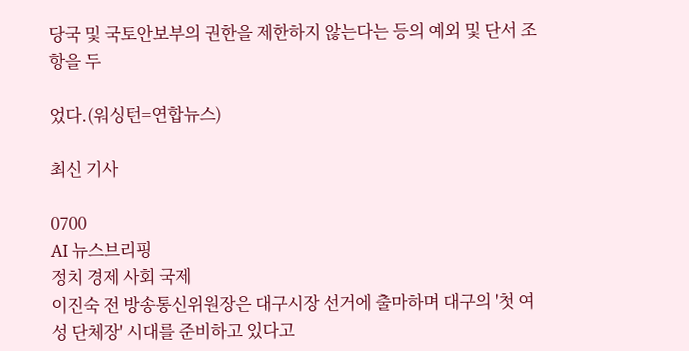당국 및 국토안보부의 권한을 제한하지 않는다는 등의 예외 및 단서 조항을 두

었다.(워싱턴=연합뉴스)

최신 기사

0700
AI 뉴스브리핑
정치 경제 사회 국제
이진숙 전 방송통신위원장은 대구시장 선거에 출마하며 대구의 '첫 여성 단체장' 시대를 준비하고 있다고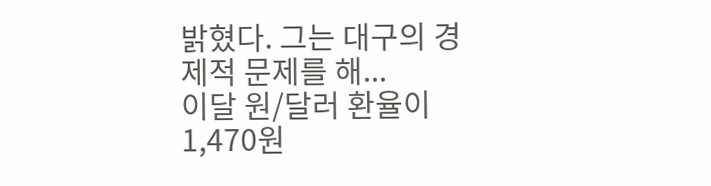밝혔다. 그는 대구의 경제적 문제를 해...
이달 원/달러 환율이 1,470원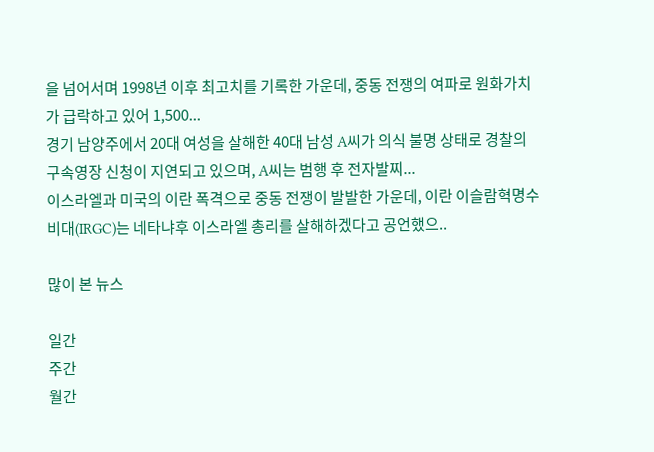을 넘어서며 1998년 이후 최고치를 기록한 가운데, 중동 전쟁의 여파로 원화가치가 급락하고 있어 1,500...
경기 남양주에서 20대 여성을 살해한 40대 남성 A씨가 의식 불명 상태로 경찰의 구속영장 신청이 지연되고 있으며, A씨는 범행 후 전자발찌...
이스라엘과 미국의 이란 폭격으로 중동 전쟁이 발발한 가운데, 이란 이슬람혁명수비대(IRGC)는 네타냐후 이스라엘 총리를 살해하겠다고 공언했으..

많이 본 뉴스

일간
주간
월간